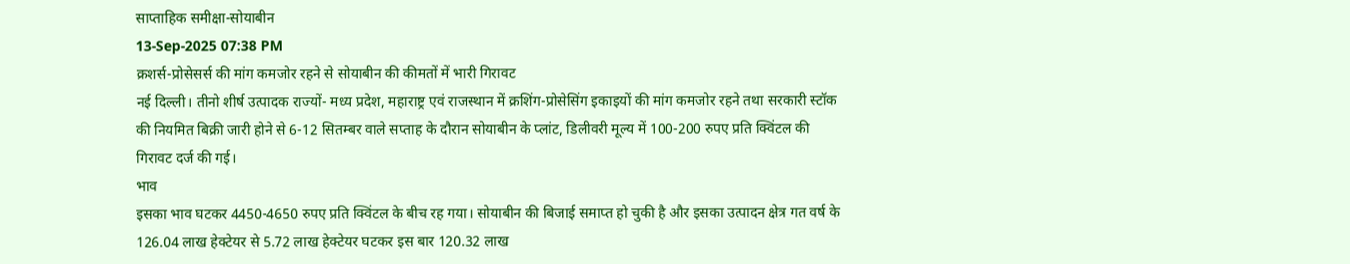साप्ताहिक समीक्षा-सोयाबीन
13-Sep-2025 07:38 PM
क्रशर्स-प्रोसेसर्स की मांग कमजोर रहने से सोयाबीन की कीमतों में भारी गिरावट
नई दिल्ली। तीनो शीर्ष उत्पादक राज्यों- मध्य प्रदेश, महाराष्ट्र एवं राजस्थान में क्रशिंग-प्रोसेसिंग इकाइयों की मांग कमजोर रहने तथा सरकारी स्टॉक की नियमित बिक्री जारी होने से 6-12 सितम्बर वाले सप्ताह के दौरान सोयाबीन के प्लांट, डिलीवरी मूल्य में 100-200 रुपए प्रति क्विंटल की गिरावट दर्ज की गई।
भाव
इसका भाव घटकर 4450-4650 रुपए प्रति क्विंटल के बीच रह गया। सोयाबीन की बिजाई समाप्त हो चुकी है और इसका उत्पादन क्षेत्र गत वर्ष के 126.04 लाख हेक्टेयर से 5.72 लाख हेक्टेयर घटकर इस बार 120.32 लाख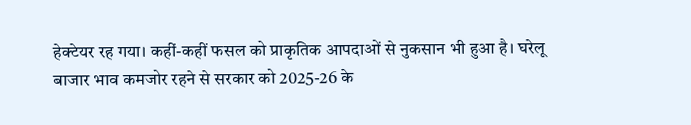हेक्टेयर रह गया। कहीं-कहीं फसल को प्राकृतिक आपदाओं से नुकसान भी हुआ है। घरेलू बाजार भाव कमजोर रहने से सरकार को 2025-26 के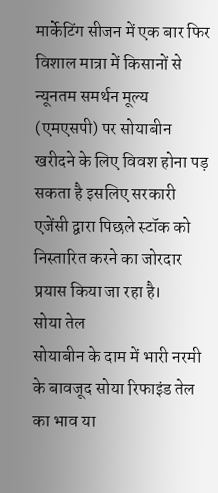मार्केटिंग सीजन में एक बार फिर विशाल मात्रा में किसानों से न्यूनतम समर्थन मूल्य (एमएसपी) पर सोयाबीन खरीदने के लिए विवश होना पड़ सकता है इसलिए सरकारी एजेंसी द्वारा पिछले स्टॉक को निस्तारित करने का जोरदार प्रयास किया जा रहा है।
सोया तेल
सोयाबीन के दाम में भारी नरमी के बावजूद सोया रिफाइंड तेल का भाव या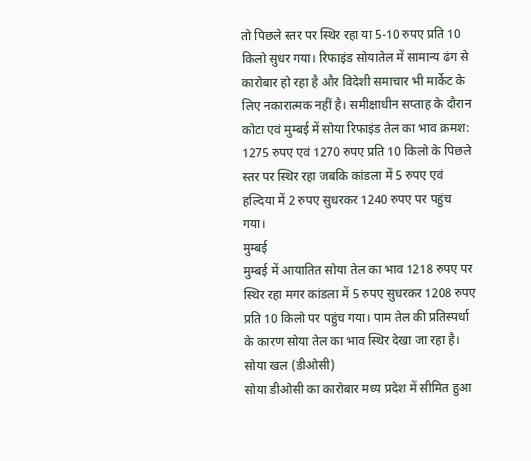तो पिछले स्तर पर स्थिर रहा या 5-10 रुपए प्रति 10 किलो सुधर गया। रिफाइंड सोयातेल में सामान्य ढंग से कारोबार हो रहा है और विदेशी समाचार भी मार्केट के लिए नकारात्मक नहीं है। समीक्षाधीन सप्ताह के दौरान कोटा एवं मुम्बई में सोया रिफाइंड तेल का भाव क्रमश: 1275 रुपए एवं 1270 रुपए प्रति 10 किलो के पिछले स्तर पर स्थिर रहा जबकि कांडला में 5 रुपए एवं हल्दिया में 2 रुपए सुधरकर 1240 रुपए पर पहुंच गया।
मुम्बई
मुम्बई में आयातित सोया तेल का भाव 1218 रुपए पर स्थिर रहा मगर कांडला में 5 रुपए सुधरकर 1208 रुपए प्रति 10 किलो पर पहुंच गया। पाम तेल की प्रतिस्पर्धा के कारण सोया तेल का भाव स्थिर देखा जा रहा है।
सोया खल (डीओसी)
सोया डीओसी का कारोबार मध्य प्रदेश में सीमित हुआ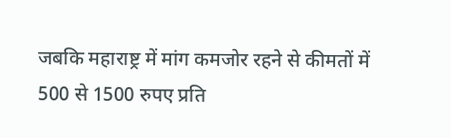जबकि महाराष्ट्र में मांग कमजोर रहने से कीमतों में 500 से 1500 रुपए प्रति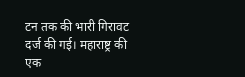टन तक की भारी गिरावट दर्ज की गई। महाराष्ट्र की एक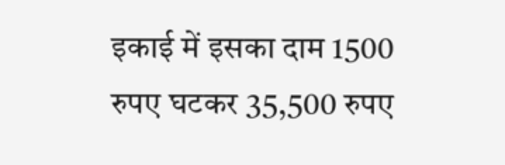इकाई में इसका दाम 1500 रुपए घटकर 35,500 रुपए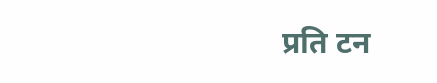प्रति टन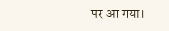पर आ गया।